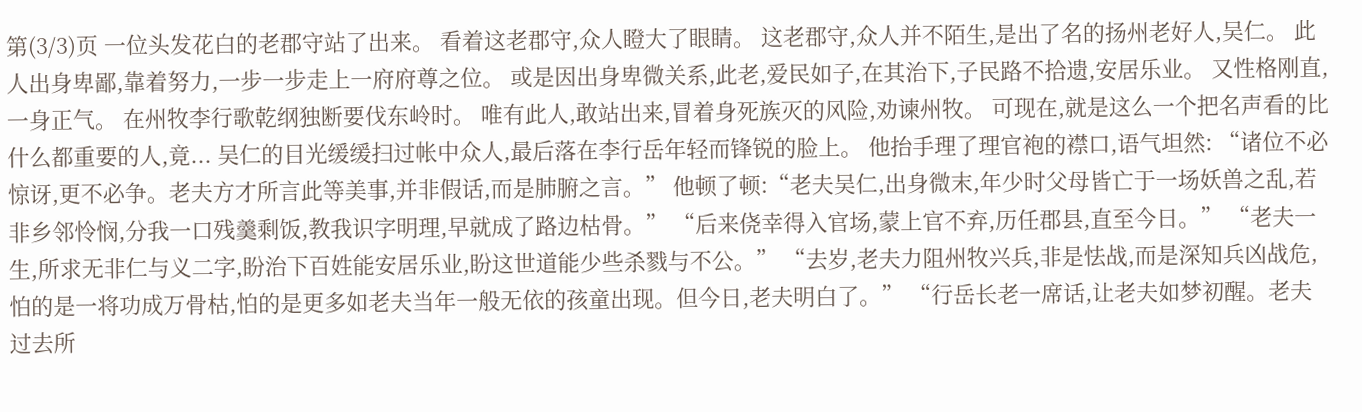第(3/3)页 一位头发花白的老郡守站了出来。 看着这老郡守,众人瞪大了眼睛。 这老郡守,众人并不陌生,是出了名的扬州老好人,吴仁。 此人出身卑鄙,靠着努力,一步一步走上一府府尊之位。 或是因出身卑微关系,此老,爱民如子,在其治下,子民路不拾遗,安居乐业。 又性格刚直,一身正气。 在州牧李行歌乾纲独断要伐东岭时。 唯有此人,敢站出来,冒着身死族灭的风险,劝谏州牧。 可现在,就是这么一个把名声看的比什么都重要的人,竟... 吴仁的目光缓缓扫过帐中众人,最后落在李行岳年轻而锋锐的脸上。 他抬手理了理官袍的襟口,语气坦然: “诸位不必惊讶,更不必争。老夫方才所言此等美事,并非假话,而是肺腑之言。” 他顿了顿:“老夫吴仁,出身微末,年少时父母皆亡于一场妖兽之乱,若非乡邻怜悯,分我一口残羹剩饭,教我识字明理,早就成了路边枯骨。” “后来侥幸得入官场,蒙上官不弃,历任郡县,直至今日。” “老夫一生,所求无非仁与义二字,盼治下百姓能安居乐业,盼这世道能少些杀戮与不公。” “去岁,老夫力阻州牧兴兵,非是怯战,而是深知兵凶战危,怕的是一将功成万骨枯,怕的是更多如老夫当年一般无依的孩童出现。但今日,老夫明白了。” “行岳长老一席话,让老夫如梦初醒。老夫过去所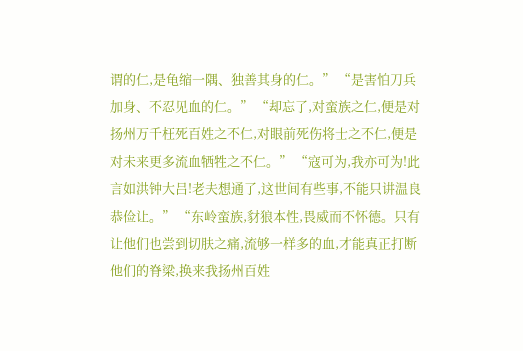谓的仁,是龟缩一隅、独善其身的仁。” “是害怕刀兵加身、不忍见血的仁。” “却忘了,对蛮族之仁,便是对扬州万千枉死百姓之不仁,对眼前死伤将士之不仁,便是对未来更多流血牺牲之不仁。” “寇可为,我亦可为!此言如洪钟大吕!老夫想通了,这世间有些事,不能只讲温良恭俭让。” “东岭蛮族,豺狼本性,畏威而不怀德。只有让他们也尝到切肤之痛,流够一样多的血,才能真正打断他们的脊梁,换来我扬州百姓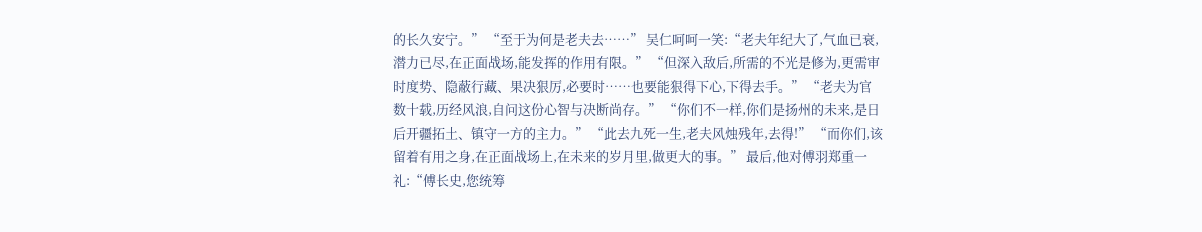的长久安宁。” “至于为何是老夫去……” 吴仁呵呵一笑:“老夫年纪大了,气血已衰,潜力已尽,在正面战场,能发挥的作用有限。” “但深入敌后,所需的不光是修为,更需审时度势、隐蔽行藏、果决狠厉,必要时……也要能狠得下心,下得去手。” “老夫为官数十载,历经风浪,自问这份心智与决断尚存。” “你们不一样,你们是扬州的未来,是日后开疆拓土、镇守一方的主力。” “此去九死一生,老夫风烛残年,去得!” “而你们,该留着有用之身,在正面战场上,在未来的岁月里,做更大的事。” 最后,他对傅羽郑重一礼:“傅长史,您统筹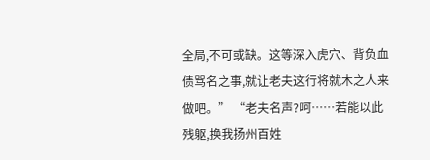全局,不可或缺。这等深入虎穴、背负血债骂名之事,就让老夫这行将就木之人来做吧。” “老夫名声?呵……若能以此残躯,换我扬州百姓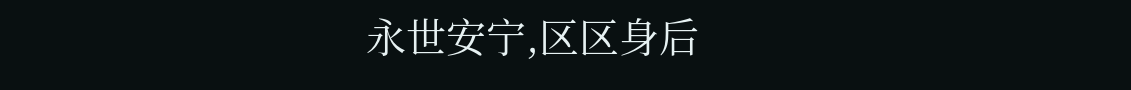永世安宁,区区身后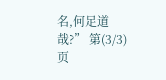名,何足道哉?” 第(3/3)页